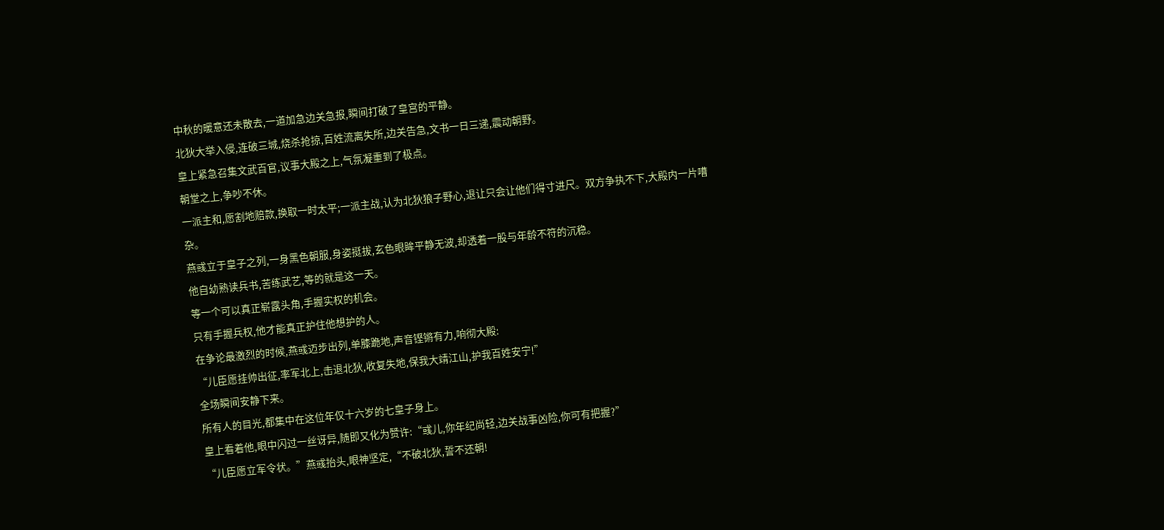中秋的暖意还未散去,一道加急边关急报,瞬间打破了皇宫的平静。
北狄大举入侵,连破三城,烧杀抢掠,百姓流离失所,边关告急,文书一日三递,震动朝野。
皇上紧急召集文武百官,议事大殿之上,气氛凝重到了极点。
朝堂之上,争吵不休。
一派主和,愿割地赔款,换取一时太平;一派主战,认为北狄狼子野心,退让只会让他们得寸进尺。双方争执不下,大殿内一片嘈杂。
燕彧立于皇子之列,一身黑色朝服,身姿挺拔,玄色眼眸平静无波,却透着一股与年龄不符的沉稳。
他自幼熟读兵书,苦练武艺,等的就是这一天。
等一个可以真正崭露头角,手握实权的机会。
只有手握兵权,他才能真正护住他想护的人。
在争论最激烈的时候,燕彧迈步出列,单膝跪地,声音铿锵有力,响彻大殿:
“儿臣愿挂帅出征,率军北上,击退北狄,收复失地,保我大靖江山,护我百姓安宁!”
全场瞬间安静下来。
所有人的目光,都集中在这位年仅十六岁的七皇子身上。
皇上看着他,眼中闪过一丝讶异,随即又化为赞许:“彧儿,你年纪尚轻,边关战事凶险,你可有把握?”
“儿臣愿立军令状。”燕彧抬头,眼神坚定,“不破北狄,誓不还朝!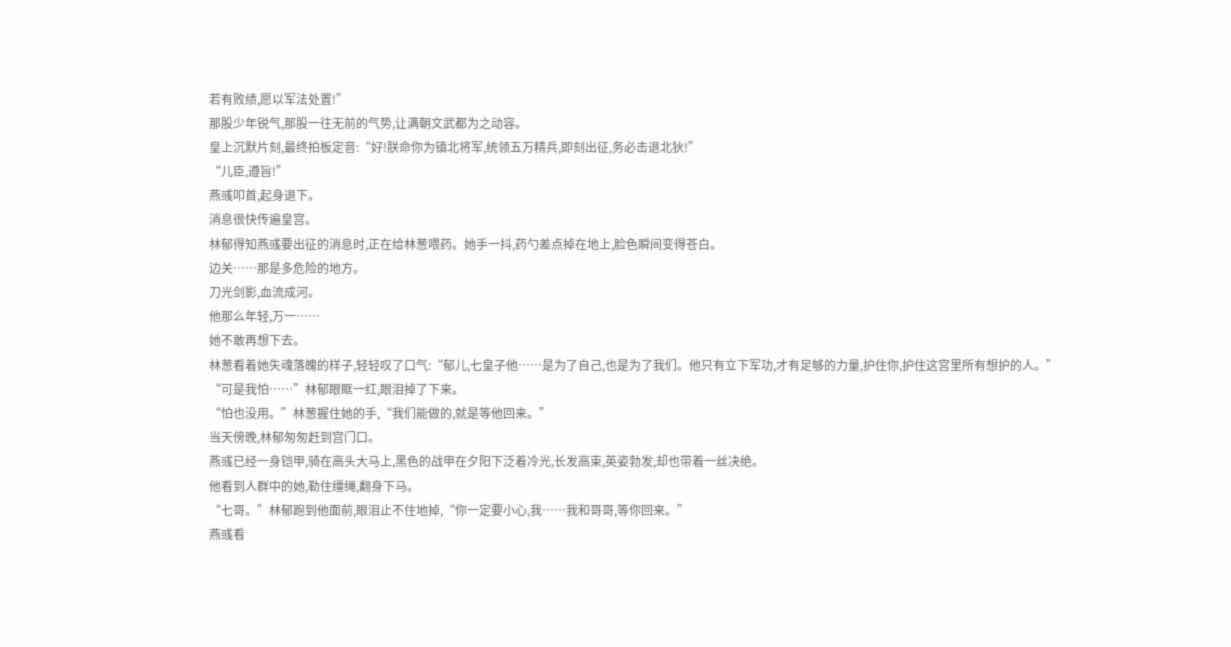若有败绩,愿以军法处置!”
那股少年锐气,那股一往无前的气势,让满朝文武都为之动容。
皇上沉默片刻,最终拍板定音:“好!朕命你为镇北将军,统领五万精兵,即刻出征,务必击退北狄!”
“儿臣,遵旨!”
燕彧叩首,起身退下。
消息很快传遍皇宫。
林郁得知燕彧要出征的消息时,正在给林葱喂药。她手一抖,药勺差点掉在地上,脸色瞬间变得苍白。
边关……那是多危险的地方。
刀光剑影,血流成河。
他那么年轻,万一……
她不敢再想下去。
林葱看着她失魂落魄的样子,轻轻叹了口气:“郁儿,七皇子他……是为了自己,也是为了我们。他只有立下军功,才有足够的力量,护住你,护住这宫里所有想护的人。”
“可是我怕……”林郁眼眶一红,眼泪掉了下来。
“怕也没用。”林葱握住她的手,“我们能做的,就是等他回来。”
当天傍晚,林郁匆匆赶到宫门口。
燕彧已经一身铠甲,骑在高头大马上,黑色的战甲在夕阳下泛着冷光,长发高束,英姿勃发,却也带着一丝决绝。
他看到人群中的她,勒住缰绳,翻身下马。
“七哥。”林郁跑到他面前,眼泪止不住地掉,“你一定要小心,我……我和哥哥,等你回来。”
燕彧看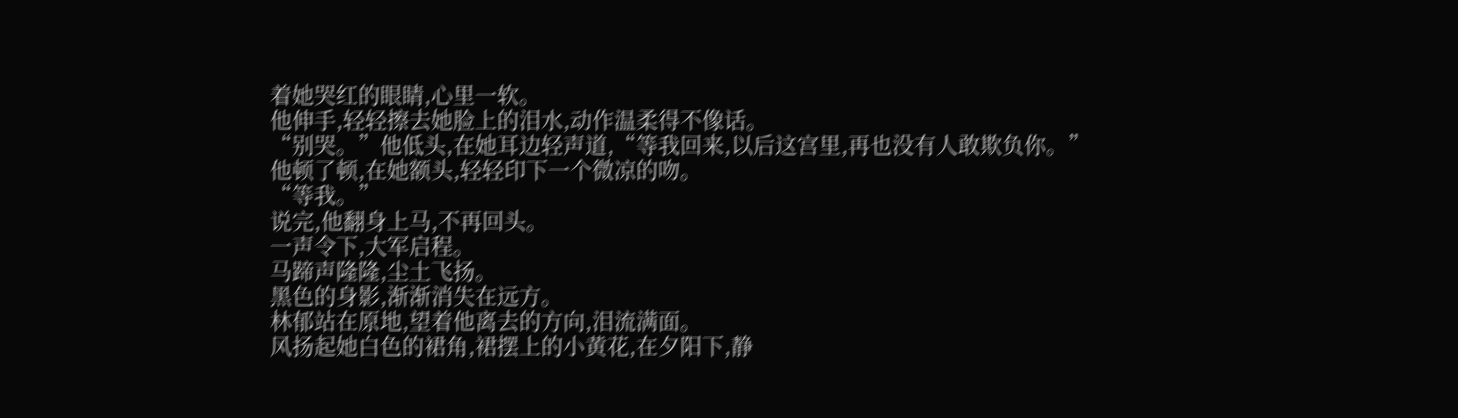着她哭红的眼睛,心里一软。
他伸手,轻轻擦去她脸上的泪水,动作温柔得不像话。
“别哭。”他低头,在她耳边轻声道,“等我回来,以后这宫里,再也没有人敢欺负你。”
他顿了顿,在她额头,轻轻印下一个微凉的吻。
“等我。”
说完,他翻身上马,不再回头。
一声令下,大军启程。
马蹄声隆隆,尘土飞扬。
黑色的身影,渐渐消失在远方。
林郁站在原地,望着他离去的方向,泪流满面。
风扬起她白色的裙角,裙摆上的小黄花,在夕阳下,静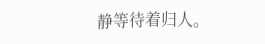静等待着归人。